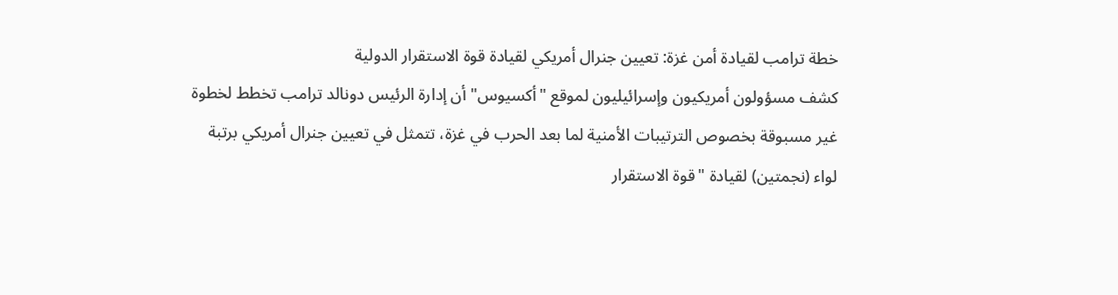خطة ترامب لقيادة أمن غزة: تعيين جنرال أمريكي لقيادة قوة الاستقرار الدولية
كشف مسؤولون أمريكيون وإسرائيليون لموقع "أكسيوس" أن إدارة الرئيس دونالد ترامب تخطط لخطوة غير مسبوقة بخصوص الترتيبات الأمنية لما بعد الحرب في غزة، تتمثل في تعيين جنرال أمريكي برتبة لواء (نجمتين) لقيادة "قوة الاستقرار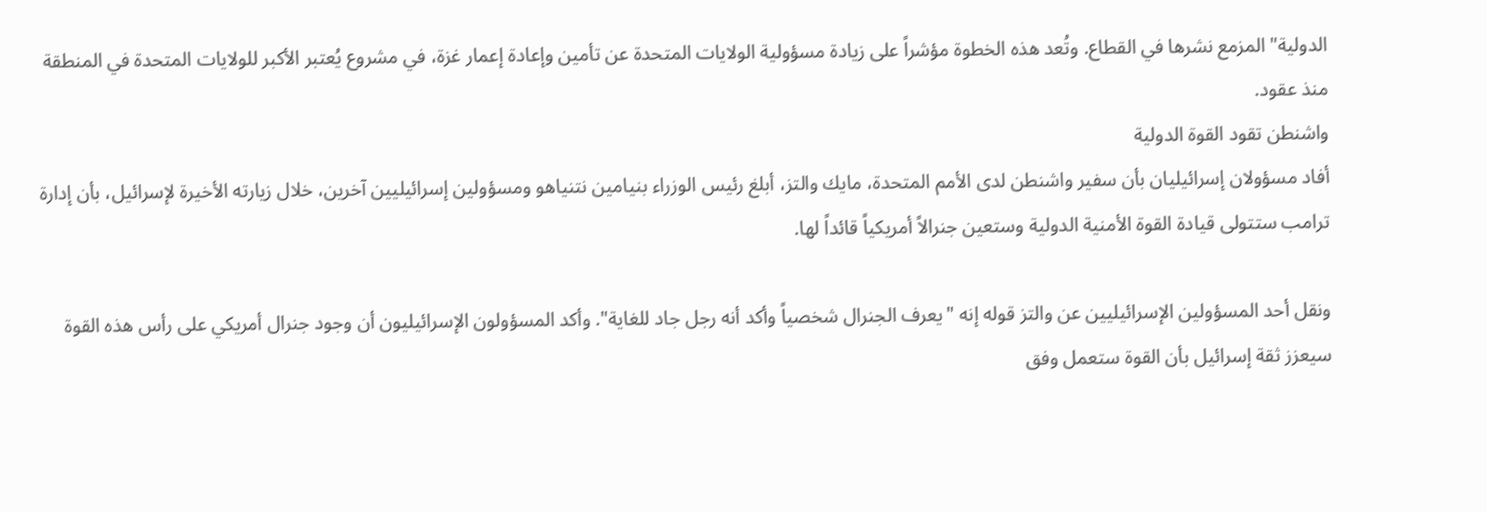الدولية" المزمع نشرها في القطاع. وتُعد هذه الخطوة مؤشراً على زيادة مسؤولية الولايات المتحدة عن تأمين وإعادة إعمار غزة، في مشروع يُعتبر الأكبر للولايات المتحدة في المنطقة منذ عقود.
واشنطن تقود القوة الدولية
أفاد مسؤولان إسرائيليان بأن سفير واشنطن لدى الأمم المتحدة، مايك والتز، أبلغ رئيس الوزراء بنيامين نتنياهو ومسؤولين إسرائيليين آخرين، خلال زيارته الأخيرة لإسرائيل، بأن إدارة ترامب ستتولى قيادة القوة الأمنية الدولية وستعين جنرالاً أمريكياً قائداً لها.

ونقل أحد المسؤولين الإسرائيليين عن والتز قوله إنه "يعرف الجنرال شخصياً وأكد أنه رجل جاد للغاية". وأكد المسؤولون الإسرائيليون أن وجود جنرال أمريكي على رأس هذه القوة سيعزز ثقة إسرائيل بأن القوة ستعمل وفق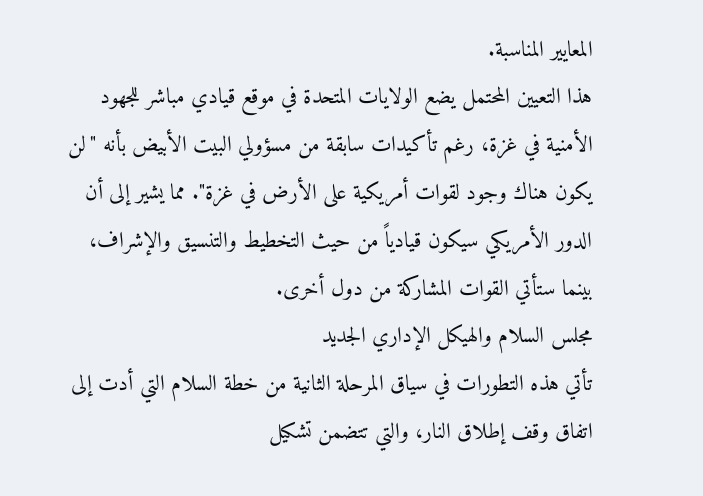المعايير المناسبة.
هذا التعيين المحتمل يضع الولايات المتحدة في موقع قيادي مباشر للجهود الأمنية في غزة، رغم تأكيدات سابقة من مسؤولي البيت الأبيض بأنه "لن يكون هناك وجود لقوات أمريكية على الأرض في غزة". مما يشير إلى أن الدور الأمريكي سيكون قيادياً من حيث التخطيط والتنسيق والإشراف، بينما ستأتي القوات المشاركة من دول أخرى.
مجلس السلام والهيكل الإداري الجديد
تأتي هذه التطورات في سياق المرحلة الثانية من خطة السلام التي أدت إلى اتفاق وقف إطلاق النار، والتي تتضمن تشكيل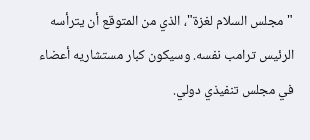"مجلس السلام لغزة"، الذي من المتوقع أن يترأسه الرئيس ترامب نفسه. وسيكون كبار مستشاريه أعضاء في مجلس تنفيذي دولي.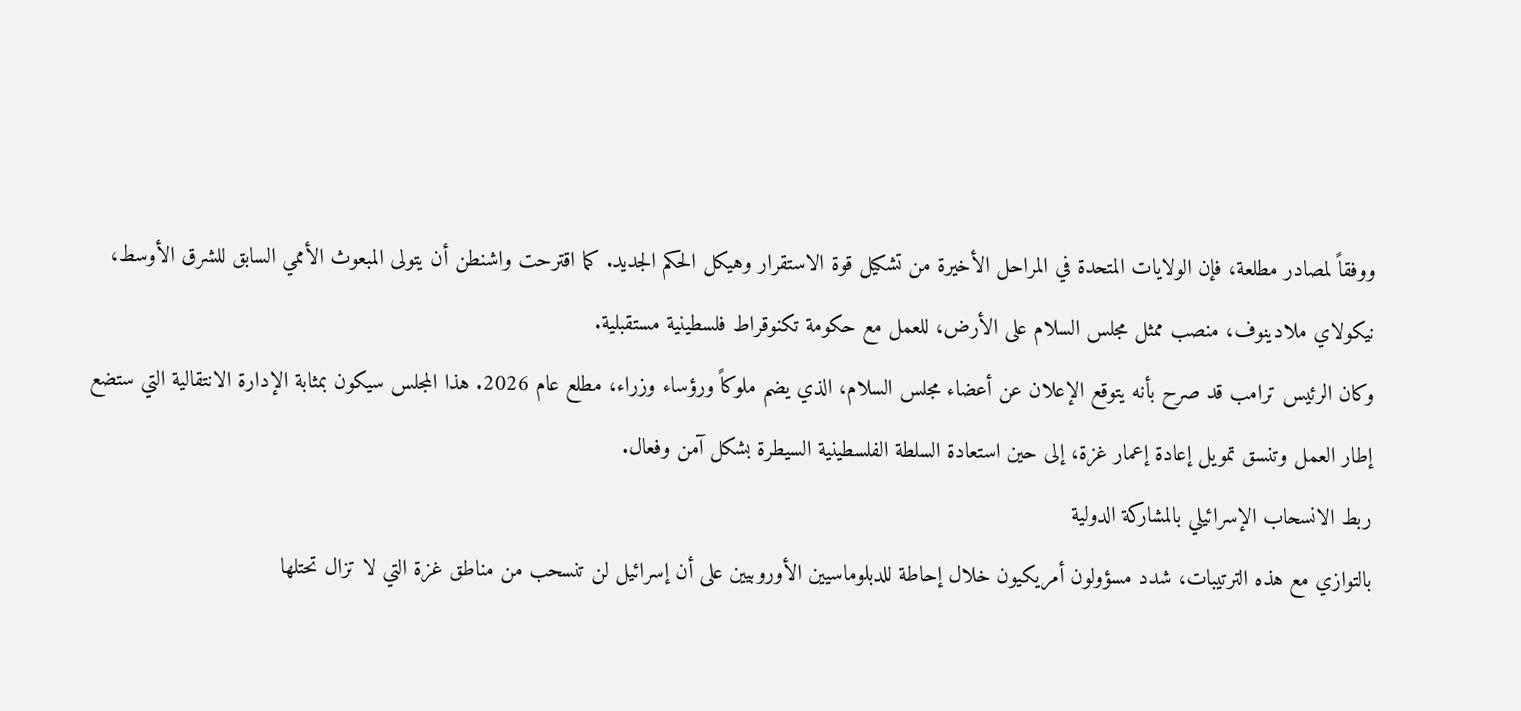ووفقاً لمصادر مطلعة، فإن الولايات المتحدة في المراحل الأخيرة من تشكيل قوة الاستقرار وهيكل الحكم الجديد. كما اقترحت واشنطن أن يتولى المبعوث الأممي السابق للشرق الأوسط، نيكولاي ملادينوف، منصب ممثل مجلس السلام على الأرض، للعمل مع حكومة تكنوقراط فلسطينية مستقبلية.
وكان الرئيس ترامب قد صرح بأنه يتوقع الإعلان عن أعضاء مجلس السلام، الذي يضم ملوكاً ورؤساء وزراء، مطلع عام 2026. هذا المجلس سيكون بمثابة الإدارة الانتقالية التي ستضع إطار العمل وتنسق تمويل إعادة إعمار غزة، إلى حين استعادة السلطة الفلسطينية السيطرة بشكل آمن وفعال.
ربط الانسحاب الإسرائيلي بالمشاركة الدولية
بالتوازي مع هذه الترتيبات، شدد مسؤولون أمريكيون خلال إحاطة للدبلوماسيين الأوروبيين على أن إسرائيل لن تنسحب من مناطق غزة التي لا تزال تحتلها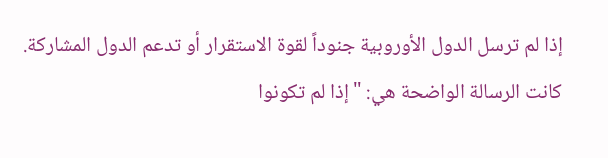إذا لم ترسل الدول الأوروبية جنوداً لقوة الاستقرار أو تدعم الدول المشاركة. كانت الرسالة الواضحة هي: "إذا لم تكونوا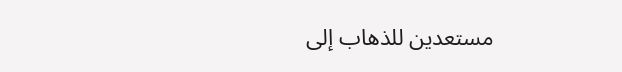مستعدين للذهاب إلى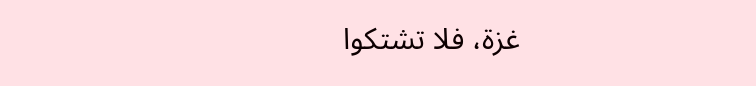غزة، فلا تشتكوا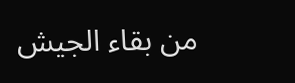من بقاء الجيش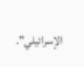الإسرائيلي".